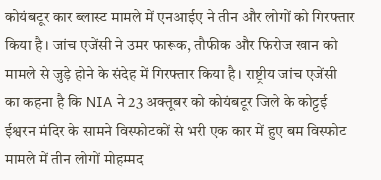कोयंबटूर कार ब्लास्ट मामले में एनआईए ने तीन और लोगों को गिरफ्तार किया है। जांच एजेंसी ने उमर फारूक, तौफीक और फिरोज खान को मामले से जुड़े होने के संदेह में गिरफ्तार किया है। राष्ट्रीय जांच एजेंसी का कहना है कि NIA ने 23 अक्तूबर को कोयंबटूर जिले के कोट्टई ईश्वरन मंदिर के सामने विस्फोटकों से भरी एक कार में हुए बम विस्फोट मामले में तीन लोगों मोहम्मद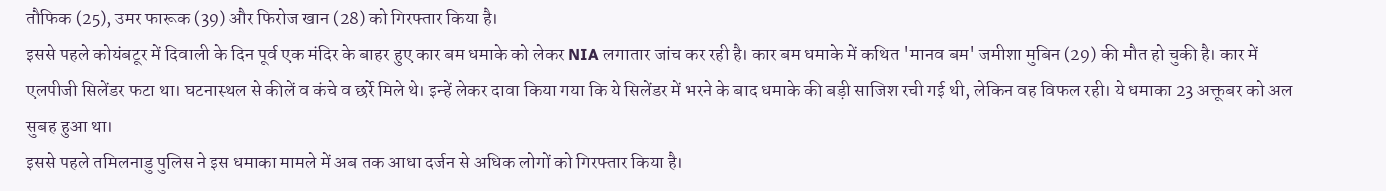तौफिक (25), उमर फारूक (39) और फिरोज खान (28) को गिरफ्तार किया है।
इससे पहले कोयंबटूर में दिवाली के दिन पूर्व एक मंदिर के बाहर हुए कार बम धमाके को लेकर NIA लगातार जांच कर रही है। कार बम धमाके में कथित 'मानव बम' जमीशा मुबिन (29) की मौत हो चुकी है। कार में एलपीजी सिलेंडर फटा था। घटनास्थल से कीलें व कंचे व छर्रे मिले थे। इन्हें लेकर दावा किया गया कि ये सिलेंडर में भरने के बाद धमाके की बड़ी साजिश रची गई थी, लेकिन वह विफल रही। ये धमाका 23 अक्तूबर को अल सुबह हुआ था।
इससे पहले तमिलनाडु पुलिस ने इस धमाका मामले में अब तक आधा दर्जन से अधिक लोगों को गिरफ्तार किया है।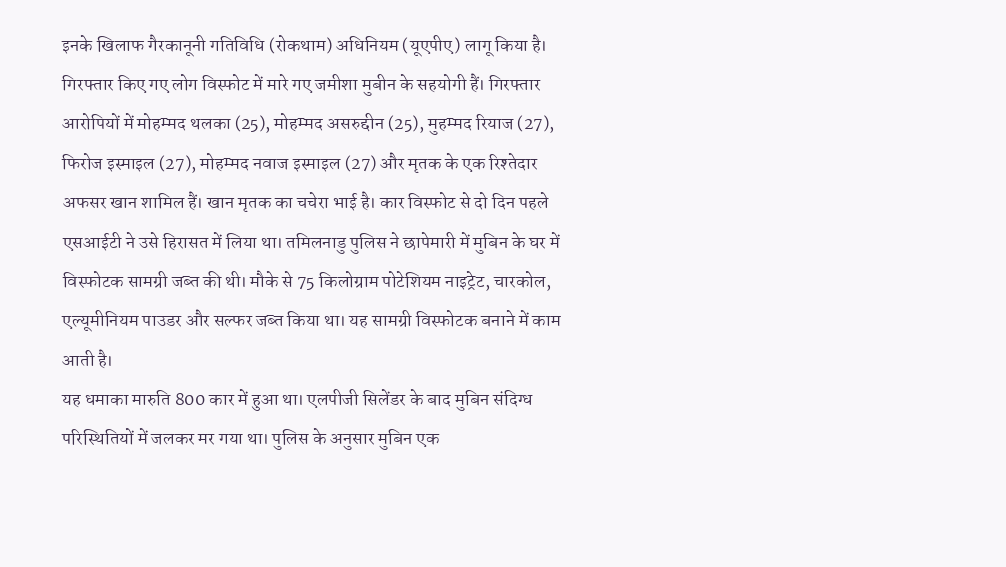इनके खिलाफ गैरकानूनी गतिविधि (रोकथाम) अधिनियम (यूएपीए) लागू किया है। गिरफ्तार किए गए लोग विस्फोट में मारे गए जमीशा मुबीन के सहयोगी हैं। गिरफ्तार आरोपियों में मोहम्मद थलका (25), मोहम्मद असरुद्दीन (25), मुहम्मद रियाज (27), फिरोज इस्माइल (27), मोहम्मद नवाज इस्माइल (27) और मृतक के एक रिश्तेदार अफसर खान शामिल हैं। खान मृतक का चचेरा भाई है। कार विस्फोट से दो दिन पहले एसआईटी ने उसे हिरासत में लिया था। तमिलनाडु पुलिस ने छापेमारी में मुबिन के घर में विस्फोटक सामग्री जब्त की थी। मौके से 75 किलोग्राम पोटेशियम नाइट्रेट, चारकोल, एल्यूमीनियम पाउडर और सल्फर जब्त किया था। यह सामग्री विस्फोटक बनाने में काम आती है।
यह धमाका मारुति 800 कार में हुआ था। एलपीजी सिलेंडर के बाद मुबिन संदिग्ध परिस्थितियों में जलकर मर गया था। पुलिस के अनुसार मुबिन एक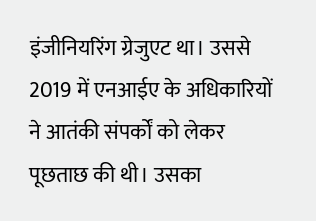इंजीनियरिंग ग्रेजुएट था। उससे 2019 में एनआईए के अधिकारियों ने आतंकी संपर्कों को लेकर पूछताछ की थी। उसका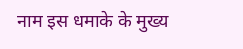नाम इस धमाके के मुख्य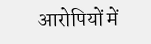आरोपियों में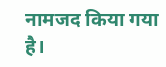नामजद किया गया है।